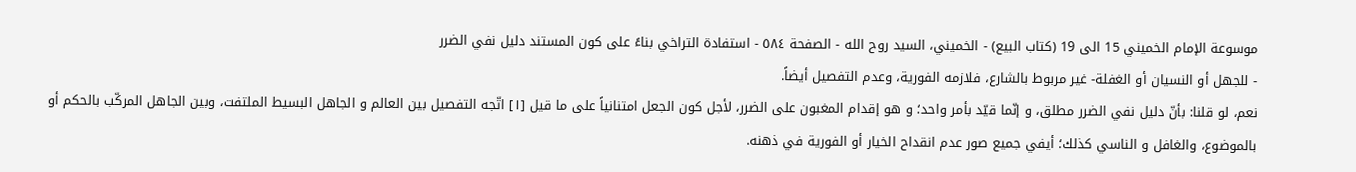موسوعة الإمام الخميني 15 الى 19 (كتاب البيع) - الخميني، السيد روح الله - الصفحة ٥٨٤ - استفادة التراخي بناءً على كون المستند دليل نفي الضرر
- للجهل أو النسيان أو الغفلة- غير مربوط بالشارع، فلازمه الفورية، وعدم التفصيل أيضاً.
نعم، لو قلنا: بأنّ دليل نفي الضرر مطلق، و إنّما قيّد بأمر واحد؛ و هو إقدام المغبون على الضرر، لأجل كون الجعل امتنانياً على ما قيل [١] اتّجه التفصيل بين العالم و الجاهل البسيط الملتفت، وبين الجاهل المركّب بالحكم أو بالموضوع، والغافل و الناسي كذلك؛ أيفي جميع صور عدم انقداح الخيار أو الفورية في ذهنه.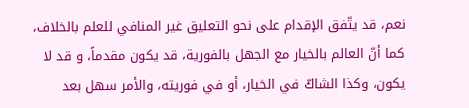نعم، قد يتّفق الإقدام على نحو التعليق غير المنافي للعلم بالخلاف، كما أنّ العالم بالخيار مع الجهل بالفورية، قد يكون مقدماً، و قد لا يكون، وكذا الشاكّ في الخيار، أو في فوريته، والأمر سهل بعد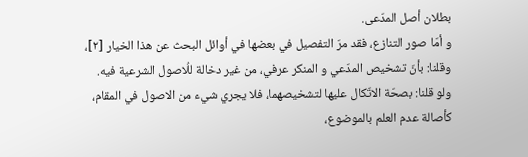بطلان أصل المدّعى.
و أمّا صور التنازع، فقد مرّ التفصيل في بعضها في أوائل البحث عن هذا الخيار [٢]، وقلنا: بأنّ تشخيص المدّعي و المنكر عرفي، من غير دخالة للُاصول الشرعية فيه.
ولو قلنا: بصحّة الاتّكال عليها لتشخيصهما، فلا يجري شيء من الاصول في المقام، كأصالة عدم العلم بالموضوع،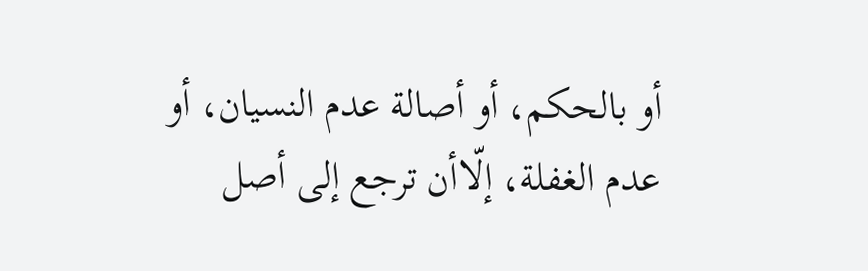أو بالحكم، أو أصالة عدم النسيان، أو عدم الغفلة، إلّاأن ترجع إلى أصل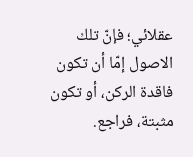عقلائي؛ فإنّ تلك الاصول إمّا أن تكون فاقدة الركن، أو تكون مثبتة، فراجع.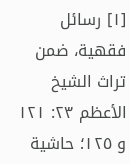[١] رسائل فقهية، ضمن تراث الشيخ الأعظم ٢٣: ١٢١ و ١٢٥؛ حاشية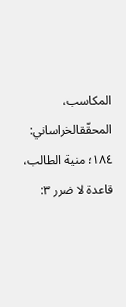المكاسب، المحقّقالخراساني: ١٨٤؛ منية الطالب، قاعدة لا ضرر ٣: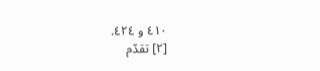٤١٠ و ٤٢٤.
[٢] تقدّم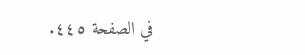في الصفحة ٤٤٥.